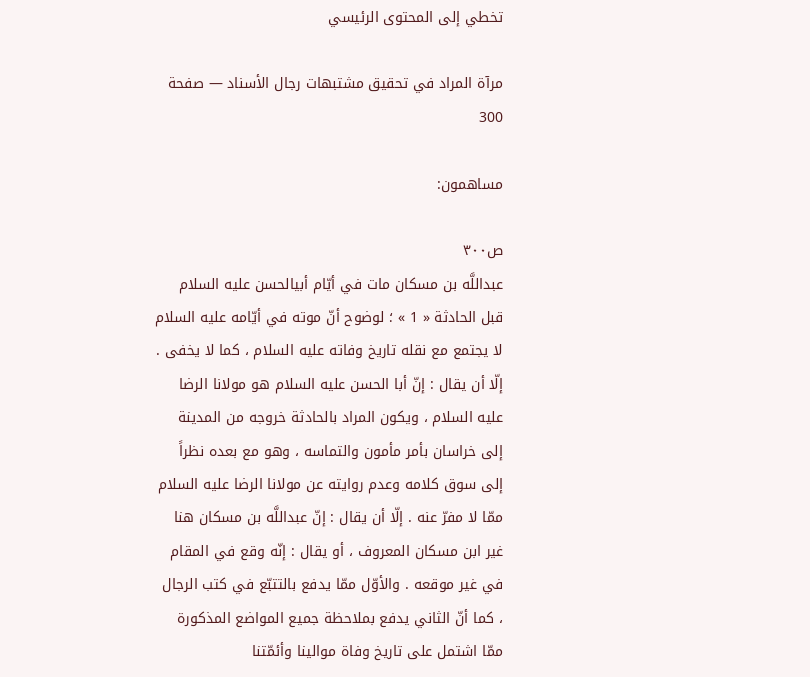تخطي إلى المحتوى الرئيسي

مرآة المراد في تحقيق مشتبهات رجال الأسناد — صفحة 300

مساهمون:

ص٣٠٠
عبداللَّه بن مسكان مات في أيّام أبيالحسن عليه السلام قبل الحادثة « 1 » ؛ لوضوح أنّ موته في أيّامه عليه السلام لا يجتمع مع نقله تاريخ وفاته عليه السلام ، كما لا يخفى . إلّا أن يقال : إنّ أبا الحسن عليه السلام هو مولانا الرضا عليه السلام ، ويكون المراد بالحادثة خروجه من المدينة إلى خراسان بأمر مأمون والتماسه ، وهو مع بعده نظراً إلى سوق كلامه وعدم روايته عن مولانا الرضا عليه السلام ممّا لا مفرّ عنه . إلّا أن يقال : إنّ عبداللَّه بن مسكان هنا غير ابن مسكان المعروف ، أو يقال : إنّه وقع في المقام في غير موقعه . والأوّل ممّا يدفع بالتتبّع في كتب الرجال ، كما أنّ الثاني يدفع بملاحظة جميع المواضع المذكورة ممّا اشتمل على تاريخ وفاة موالينا وأئمّتنا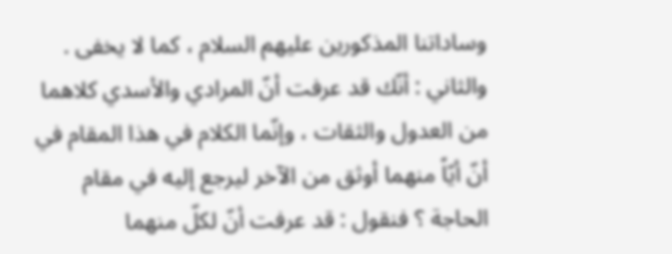وساداتنا المذكورين عليهم السلام ، كما لا يخفى . والثاني : أنّك قد عرفت أنّ المرادي والأسدي كلاهما من العدول والثقات ، وإنّما الكلام في هذا المقام في أنّ أيّاً منهما أوثق من الآخر ليرجع إليه في مقام الحاجة ؟ فنقول : قد عرفت أنّ لكلّ منهما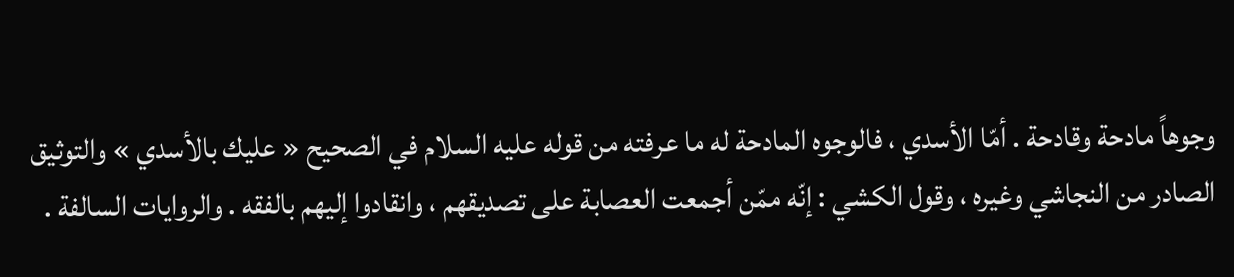وجوهاً مادحة وقادحة . أمّا الأسدي ، فالوجوه المادحة له ما عرفته من قوله عليه السلام في الصحيح « عليك بالأسدي » والتوثيق الصادر من النجاشي وغيره ، وقول الكشي : إنّه ممّن أجمعت العصابة على تصديقهم ، وانقادوا إليهم بالفقه . والروايات السالفة .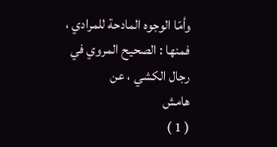وأمّا الوجوه المادحة للمرادي ، فمنها : الصحيح المروي في رجال الكشي ، عن
هامش
( 1 )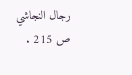رجال النجاشي ص 215 .